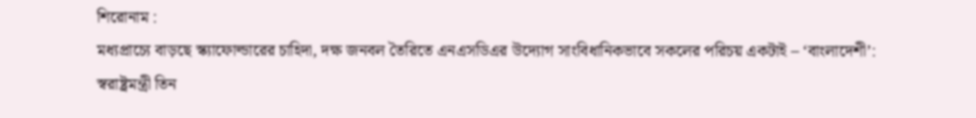শিরোনাম :
মধ্যপ্রাচ্যে বাড়ছে স্ক্যাফোল্ডারের চাহিদা, দক্ষ জনবল তৈরিতে এনএসডিএর উদ্যোগ সাংবিধানিকভাবে সকলের পরিচয় একটাই – ‘বাংলাদেশী’: স্বরাষ্ট্রমন্ত্রী তিন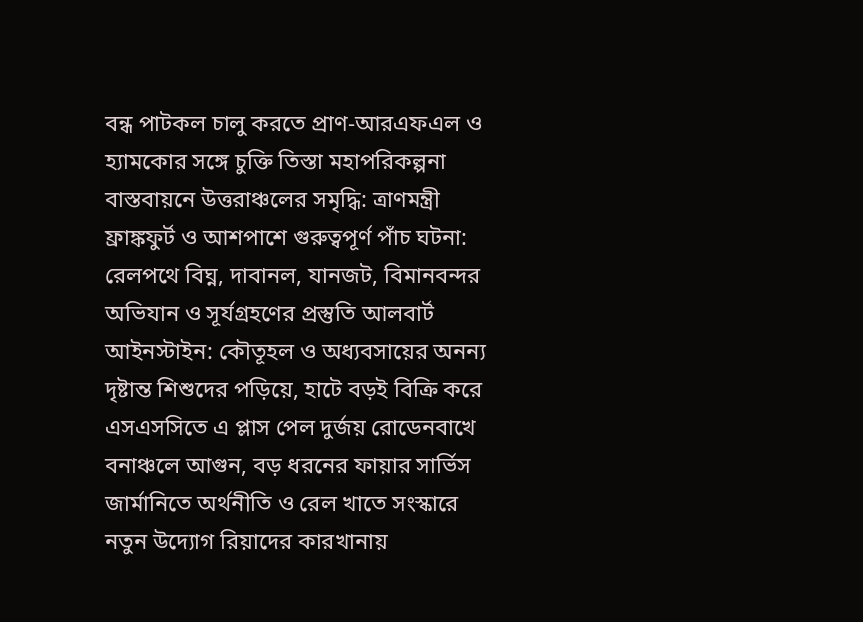বন্ধ পাটকল চালু করতে প্রাণ-আরএফএল ও হ্যামকোর সঙ্গে চুক্তি তিস্তা মহাপরিকল্পনা বাস্তবায়নে উত্তরাঞ্চলের সমৃদ্ধি: ত্রাণমন্ত্রী ফ্রাঙ্কফুর্ট ও আশপাশে গুরুত্বপূর্ণ পাঁচ ঘটনা: রেলপথে বিঘ্ন, দাবানল, যানজট, বিমানবন্দর অভিযান ও সূর্যগ্রহণের প্রস্তুতি আলবার্ট আইনস্টাইন: কৌতূহল ও অধ্যবসায়ের অনন্য দৃষ্টান্ত শিশুদের পড়িয়ে, হাটে বড়ই বিক্রি করে এসএসসিতে এ প্লাস পেল দুর্জয় রোডেনবাখে বনাঞ্চলে আগুন, বড় ধরনের ফায়ার সার্ভিস জার্মানিতে অর্থনীতি ও রেল খাতে সংস্কারে নতুন উদ্যোগ রিয়াদের কারখানায়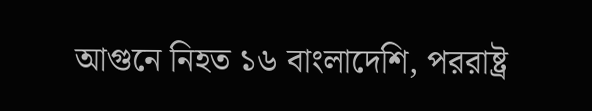আগুনে নিহত ১৬ বাংলাদেশি, পররাষ্ট্র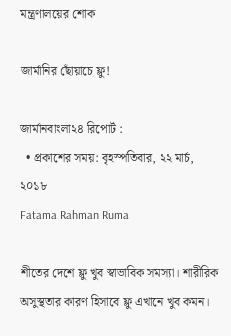মন্ত্রণালয়ের শোক

জার্মানির ছোঁয়াচে ফ্লু!

জার্মানবাংলা২৪ রিপোর্ট :
  • প্রকাশের সময়: বৃহস্পতিবার, ২২ মার্চ, ২০১৮
Fatama Rahman Ruma

শীতের দেশে ফ্লু খুব স্বাভাবিক সমস্যা। শারীরিক অসুস্থতার কারণ হিসাবে ফ্লু এখানে খুব কমন।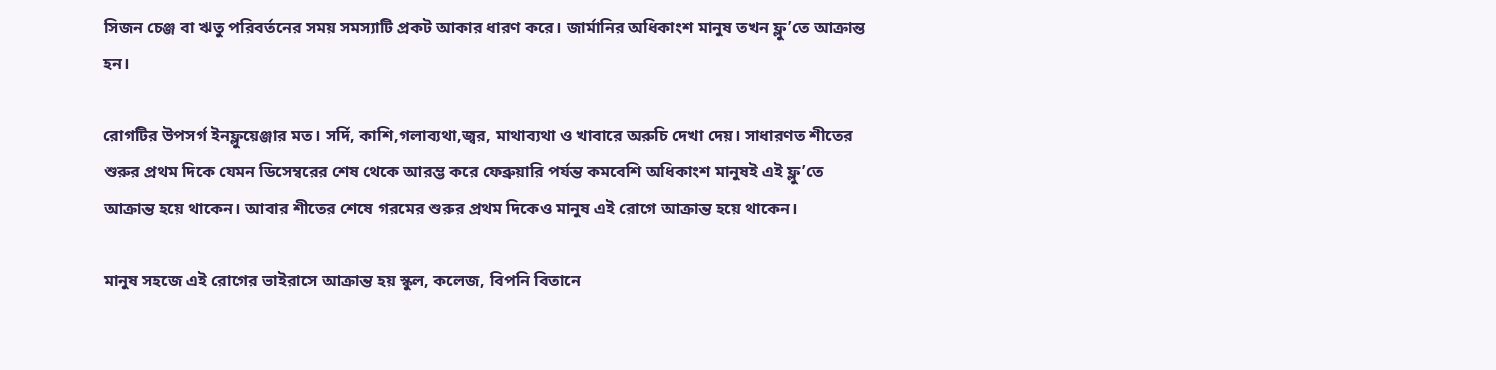সিজন চেঞ্জ বা ঋতু পরিবর্তনের সময় সমস্যাটি প্রকট আকার ধারণ করে। জার্মানির অধিকাংশ মানুষ তখন ফ্লু’তে আক্রান্ত হন।

রোগটির উপসর্গ ইনফ্লুয়েঞ্জার মত। সর্দি, কাশি,গলাব্যথা,জ্বর, মাথাব্যথা ও খাবারে অরুচি দেখা দেয়। সাধারণত শীতের শুরুর প্রথম দিকে যেমন ডিসেম্বরের শেষ থেকে আরম্ভ করে ফেব্রুয়ারি পর্যন্ত কমবেশি অধিকাংশ মানুষই এই ফ্লু’তে আক্রান্ত হয়ে থাকেন। আবার শীতের শেষে গরমের শুরুর প্রথম দিকেও মানুষ এই রোগে আক্রান্ত হয়ে থাকেন।

মানুষ সহজে এই রোগের ভাইরাসে আক্রান্ত হয় স্কুল, কলেজ, বিপনি বিতানে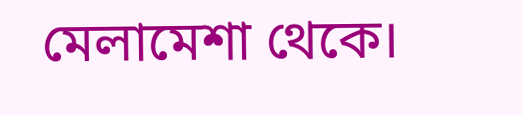মেলামেশা থেকে।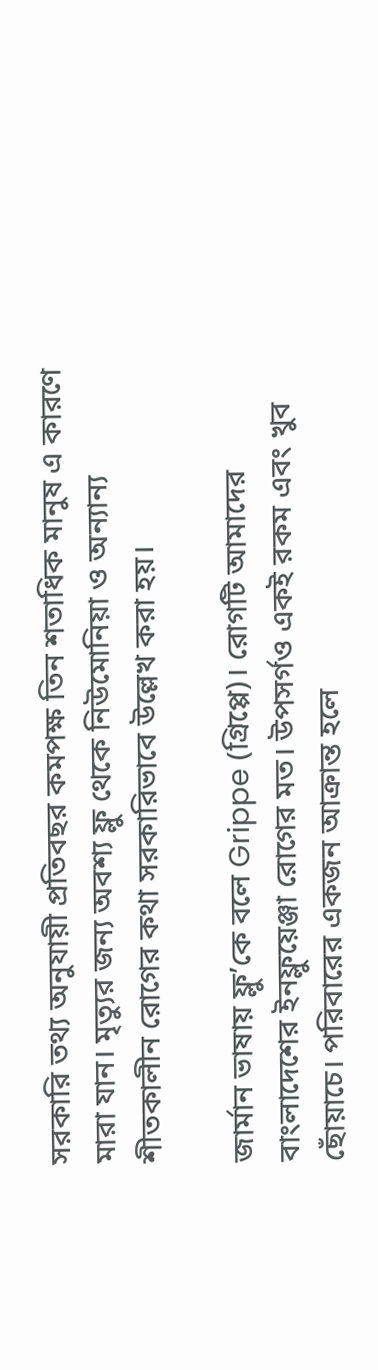সরকারি তথ্য অনুযায়ী প্রতিবছর কমপক্ষ তিন শতাধিক মানুষ এ কারণে মারা যান। মৃত্যুর জন্য অবশ্য ফ্লু থেকে নিউমোনিয়া ও অন্যান্য শীতকালীন রোগের কথা সরকারিভাবে উল্লেখ করা হয়।

জার্মান ভাষায় ফ্লু’কে বলে Grippe (গ্রিপ্পে)। রোগটি আমাদের বাংলাদেশের ইনফ্লুয়েঞ্জা রোগের মত। উপসর্গও একই রকম এবং খুব ছোঁয়াচে। পরিবারের একজন আক্রান্ত হলে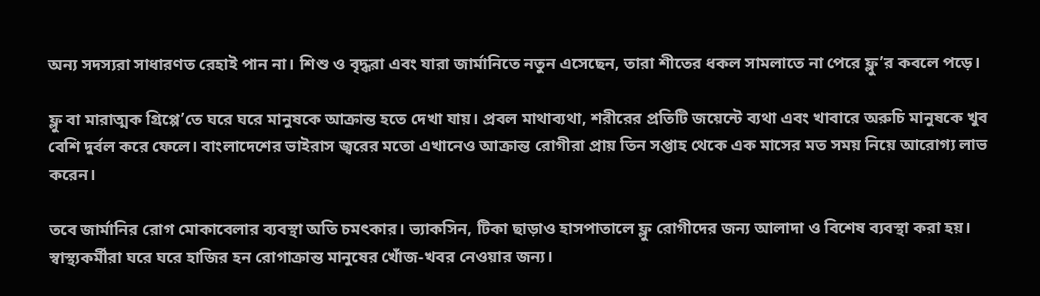অন্য সদস্যরা সাধারণত রেহাই পান না। শিশু ও বৃদ্ধরা এবং যারা জার্মানিতে নতুন এসেছেন, তারা শীতের ধকল সামলাতে না পেরে ফ্লু’র কবলে পড়ে।

ফ্লু বা মারাত্মক গ্রিপ্পে’তে ঘরে ঘরে মানুষকে আক্রান্ত হতে দেখা যায়। প্রবল মাথাব্যথা, শরীরের প্রতিটি জয়েন্টে ব্যথা এবং খাবারে অরুচি মানুষকে খুব বেশি দুর্বল করে ফেলে। বাংলাদেশের ভাইরাস জ্বরের মতো এখানেও আক্রান্ত রোগীরা প্রায় তিন সপ্তাহ থেকে এক মাসের মত সময় নিয়ে আরোগ্য লাভ করেন।

তবে জার্মানির রোগ মোকাবেলার ব্যবস্থা অতি চমৎকার। ভ্যাকসিন, টিকা ছাড়াও হাসপাতালে ফ্লু রোগীদের জন্য আলাদা ও বিশেষ ব্যবস্থা করা হয়। স্বাস্থ্যকর্মীরা ঘরে ঘরে হাজির হন রোগাক্রান্ত মানুষের খোঁজ-খবর নেওয়ার জন্য।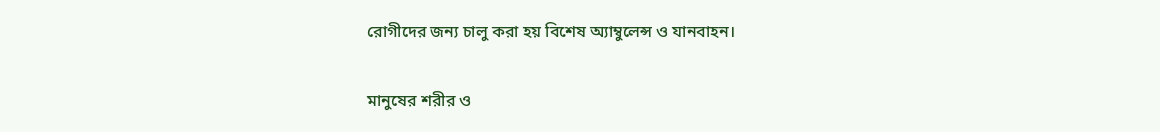রোগীদের জন্য চালু করা হয় বিশেষ অ্যাম্বুলেন্স ও যানবাহন।

মানুষের শরীর ও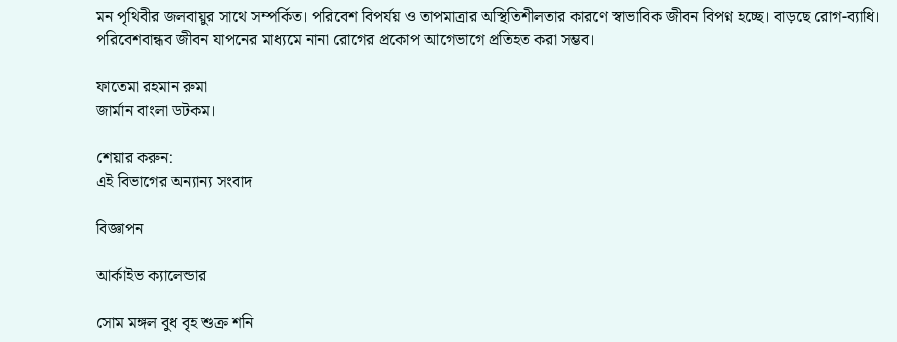মন পৃথিবীর জলবায়ুর সাথে সম্পর্কিত। পরিবেশ বিপর্যয় ও তাপমাত্রার অস্থিতিশীলতার কারণে স্বাভাবিক জীবন বিপণ্ন হচ্ছে। বাড়ছে রোগ-ব্যাধি। পরিবেশবান্ধব জীবন যাপনের মাধ্যমে নানা রোগের প্রকোপ আগেভাগে প্রতিহত করা সম্ভব।

ফাতেমা রহমান রুমা
জার্মান বাংলা ডটকম।

শেয়ার করুন:
এই বিভাগের অন্যান্য সংবাদ

বিজ্ঞাপন

আর্কাইভ ক্যালেন্ডার

সোম মঙ্গল বুধ বৃহ শুক্র শনি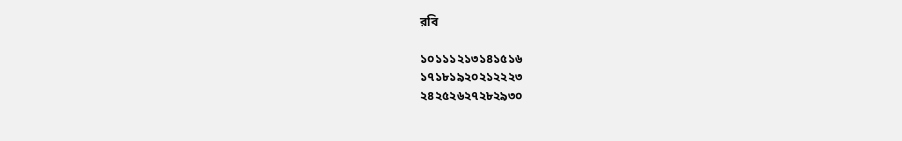রবি

১০১১১২১৩১৪১৫১৬
১৭১৮১৯২০২১২২২৩
২৪২৫২৬২৭২৮২৯৩০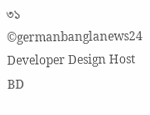৩১
©germanbanglanews24
Developer Design Host BD